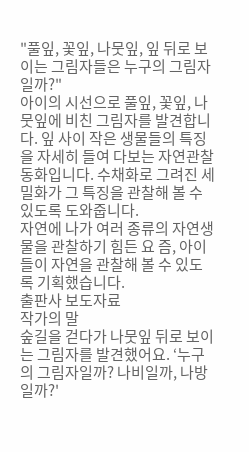"풀잎, 꽃잎, 나뭇잎, 잎 뒤로 보이는 그림자들은 누구의 그림자일까?"
아이의 시선으로 풀잎, 꽃잎, 나뭇잎에 비친 그림자를 발견합니다. 잎 사이 작은 생물들의 특징을 자세히 들여 다보는 자연관찰동화입니다. 수채화로 그려진 세밀화가 그 특징을 관찰해 볼 수 있도록 도와줍니다.
자연에 나가 여러 종류의 자연생물을 관찰하기 힘든 요 즘, 아이들이 자연을 관찰해 볼 수 있도록 기획했습니다.
출판사 보도자료
작가의 말
숲길을 걷다가 나뭇잎 뒤로 보이는 그림자를 발견했어요. ‘누구의 그림자일까? 나비일까, 나방일까?'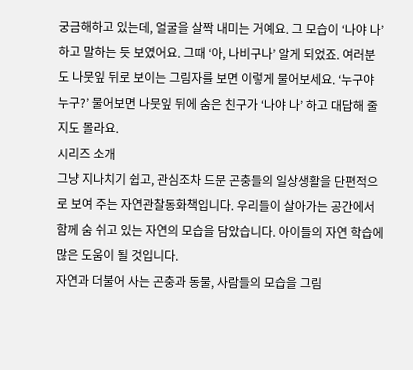궁금해하고 있는데, 얼굴을 살짝 내미는 거예요. 그 모습이 ‘나야 나’ 하고 말하는 듯 보였어요. 그때 ‘아, 나비구나’ 알게 되었죠. 여러분도 나뭇잎 뒤로 보이는 그림자를 보면 이렇게 물어보세요. ‘누구야 누구?’ 물어보면 나뭇잎 뒤에 숨은 친구가 ‘나야 나’ 하고 대답해 줄지도 몰라요.
시리즈 소개
그냥 지나치기 쉽고, 관심조차 드문 곤충들의 일상생활을 단편적으로 보여 주는 자연관찰동화책입니다. 우리들이 살아가는 공간에서 함께 숨 쉬고 있는 자연의 모습을 담았습니다. 아이들의 자연 학습에 많은 도움이 될 것입니다.
자연과 더불어 사는 곤충과 동물, 사람들의 모습을 그림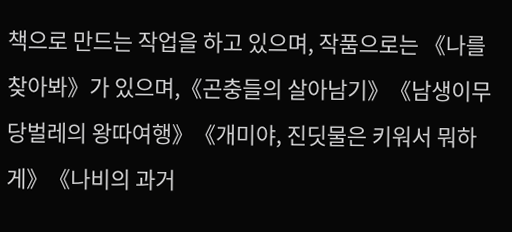책으로 만드는 작업을 하고 있으며, 작품으로는 《나를 찾아봐》가 있으며,《곤충들의 살아남기》《남생이무당벌레의 왕따여행》《개미야, 진딧물은 키워서 뭐하게》《나비의 과거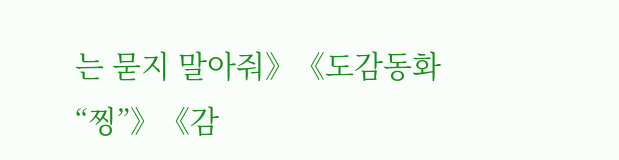는 묻지 말아줘》《도감동화 “찡”》《감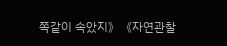쪽같이 속았지》《자연관찰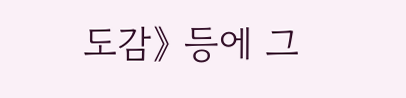도감》 등에 그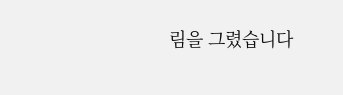림을 그렸습니다